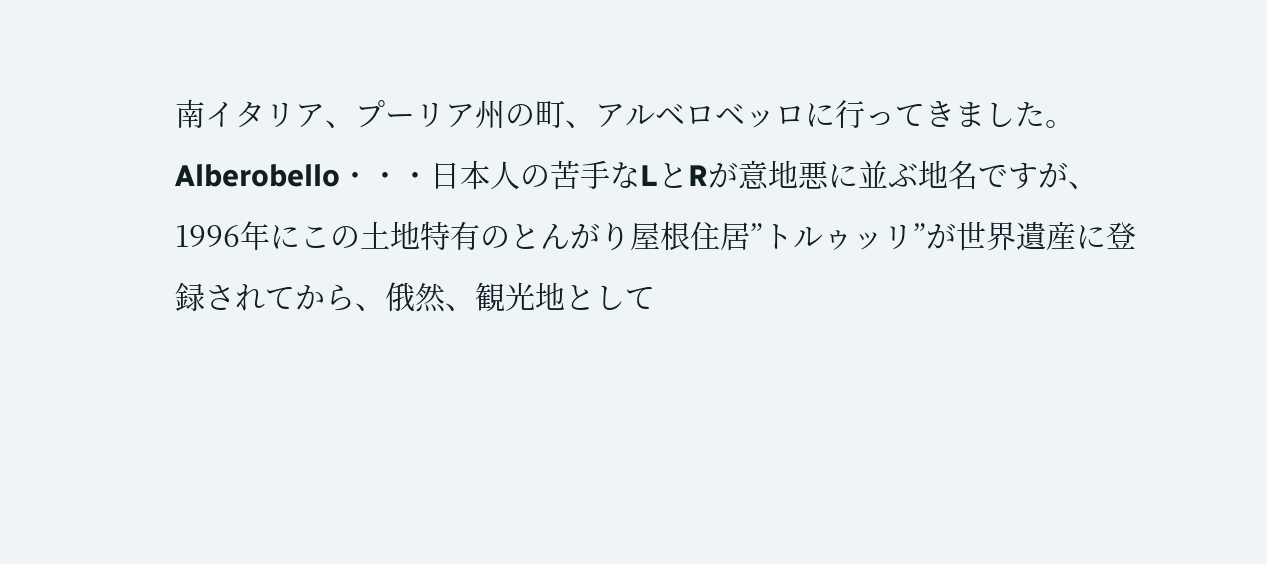南イタリア、プーリア州の町、アルベロベッロに行ってきました。
Alberobello・・・日本人の苦手なLとRが意地悪に並ぶ地名ですが、1996年にこの土地特有のとんがり屋根住居”トルゥッリ”が世界遺産に登録されてから、俄然、観光地として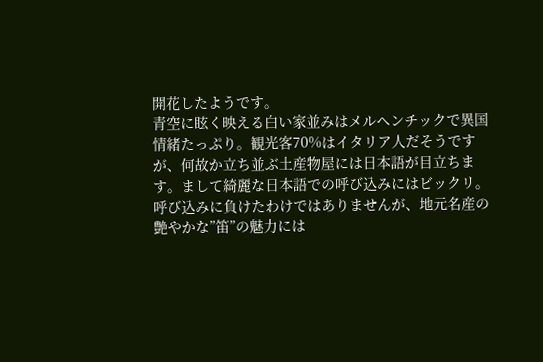開花したようです。
青空に眩く映える白い家並みはメルヘンチックで異国情緒たっぷり。観光客70%はイタリア人だそうですが、何故か立ち並ぶ土産物屋には日本語が目立ちます。まして綺麗な日本語での呼び込みにはビックリ。
呼び込みに負けたわけではありませんが、地元名産の艶やかな”笛”の魅力には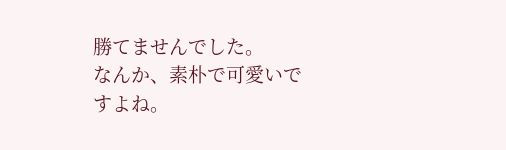勝てませんでした。
なんか、素朴で可愛いですよね。